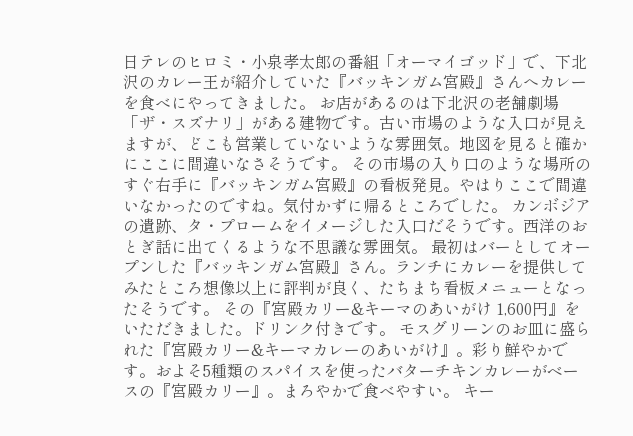日テレのヒロミ・小泉孝太郎の番組「オーマイゴッド」で、下北沢のカレー王が紹介していた『バッキンガム宮殿』さんへカレーを食べにやってきました。 お店があるのは下北沢の老舗劇場「ザ・スズナリ」がある建物です。古い市場のような入口が見えますが、どこも営業していないような雰囲気。地図を見ると確かにここに間違いなさそうです。 その市場の入り口のような場所のすぐ右手に『バッキンガム宮殿』の看板発見。やはりここで間違いなかったのですね。気付かずに帰るところでした。 カンボジアの遺跡、タ・プロームをイメージした入口だそうです。西洋のおとぎ話に出てくるような不思議な雰囲気。 最初はバーとしてオープンした『バッキンガム宮殿』さん。ランチにカレーを提供してみたところ想像以上に評判が良く、たちまち看板メニューとなったそうです。 その『宮殿カリー&キーマのあいがけ 1,600円』をいただきました。ドリンク付きです。 モスグリーンのお皿に盛られた『宮殿カリー&キーマカレーのあいがけ』。彩り鮮やかです。およそ5種類のスパイスを使ったバターチキンカレーがベースの『宮殿カリー』。まろやかで食べやすい。 キー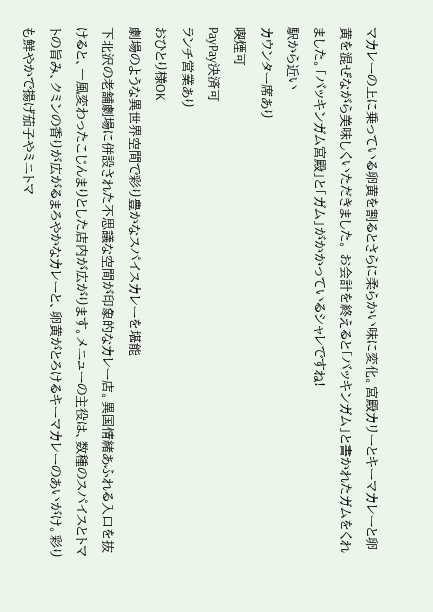マカレーの上に乗っている卵黄を割るとさらに柔らかい味に変化。宮殿カリーとキーマカレーと卵黄を混ぜながら美味しくいただきました。 お会計を終えると「バッキンガム」と書かれたガムをくれました。「バッキンガム宮殿」と「ガム」がかかっているシャレですね!
駅から近い
カウンター席あり
喫煙可
PayPay決済可
ランチ営業あり
おひとり様OK
劇場のような異世界空間で彩り豊かなスパイスカレーを堪能
下北沢の老舗劇場に併設された不思議な空間が印象的なカレー店。異国情緒あふれる入口を抜けると、一風変わったこじんまりとした店内が広がります。メニューの主役は、数種のスパイスとトマトの旨み、クミンの香りが広がるまろやかなカレーと、卵黄がとろけるキーマカレーのあいがけ。彩りも鮮やかで揚げ茄子やミニトマ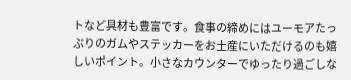トなど具材も豊富です。食事の締めにはユーモアたっぷりのガムやステッカーをお土産にいただけるのも嬉しいポイント。小さなカウンターでゆったり過ごしな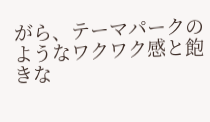がら、テーマパークのようなワクワク感と飽きな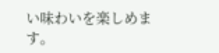い味わいを楽しめます。